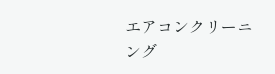エアコンクリーニング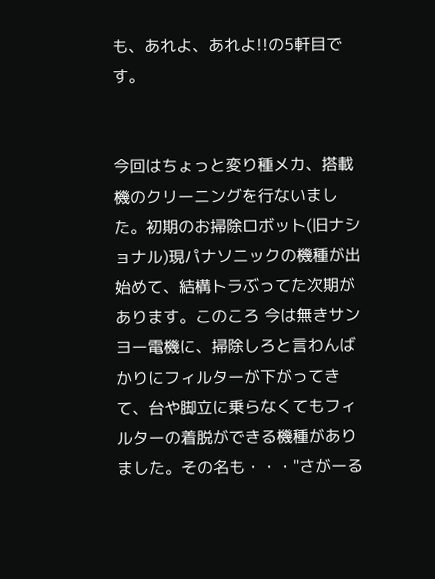も、あれよ、あれよ!!の5軒目です。


今回はちょっと変り種メカ、搭載機のクリーニングを行ないました。初期のお掃除ロボット(旧ナショナル)現パナソニックの機種が出始めて、結構トラぶってた次期があります。このころ 今は無きサンヨー電機に、掃除しろと言わんばかりにフィルターが下がってきて、台や脚立に乗らなくてもフィルターの着脱ができる機種がありました。その名も・・・"さがーる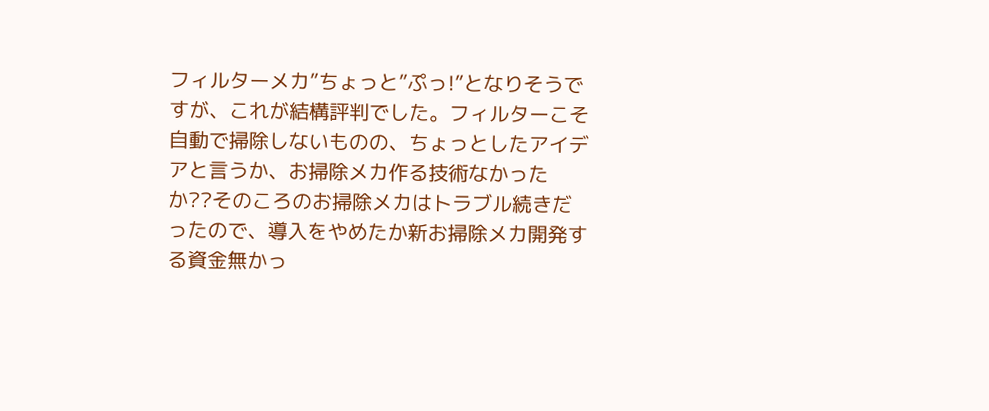フィルターメカ”ちょっと”ぷっ!”となりそうですが、これが結構評判でした。フィルターこそ自動で掃除しないものの、ちょっとしたアイデアと言うか、お掃除メカ作る技術なかったか??そのころのお掃除メカはトラブル続きだったので、導入をやめたか新お掃除メカ開発する資金無かっ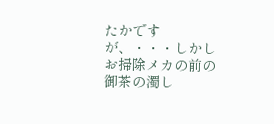たかですが、・・・しかしお掃除メカの前の御茶の濁し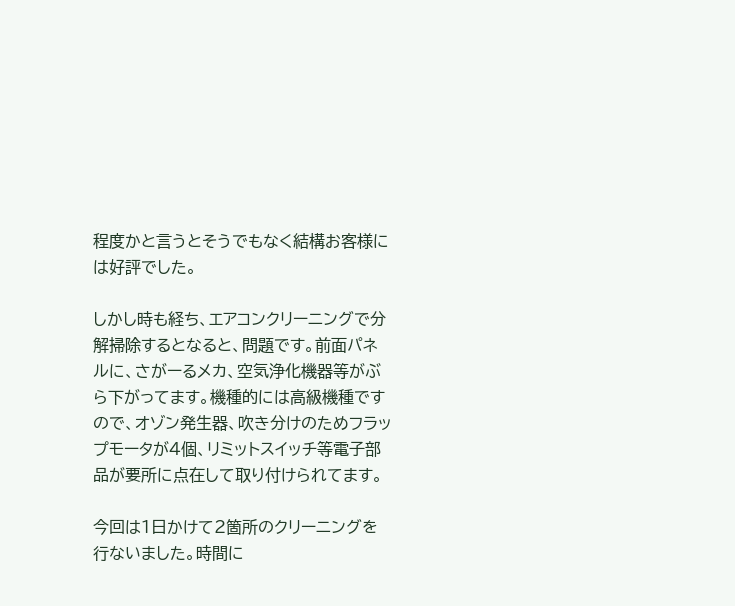程度かと言うとそうでもなく結構お客様には好評でした。

しかし時も経ち、エアコンクリーニングで分解掃除するとなると、問題です。前面パネルに、さがーるメカ、空気浄化機器等がぶら下がってます。機種的には高級機種ですので、オゾン発生器、吹き分けのためフラップモータが4個、リミットスイッチ等電子部品が要所に点在して取り付けられてます。

今回は1日かけて2箇所のクリーニングを行ないました。時間に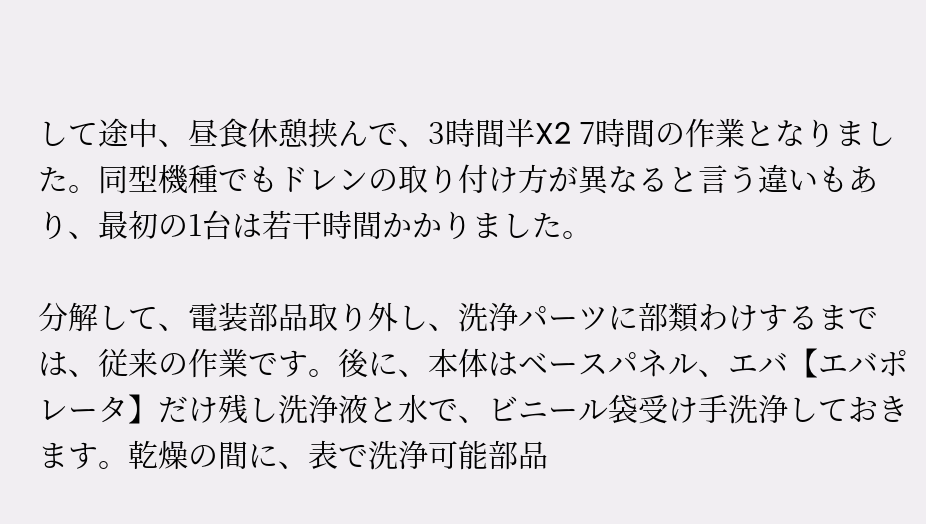して途中、昼食休憩挟んで、3時間半X2 7時間の作業となりました。同型機種でもドレンの取り付け方が異なると言う違いもあり、最初の1台は若干時間かかりました。

分解して、電装部品取り外し、洗浄パーツに部類わけするまでは、従来の作業です。後に、本体はベースパネル、エバ【エバポレータ】だけ残し洗浄液と水で、ビニール袋受け手洗浄しておきます。乾燥の間に、表で洗浄可能部品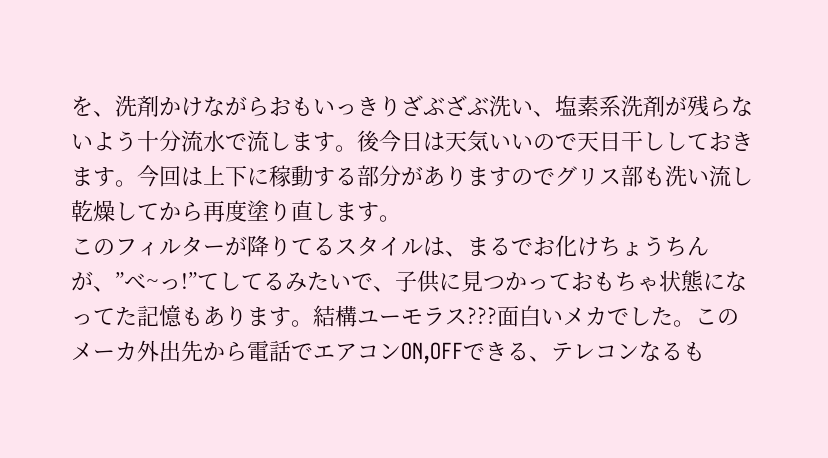を、洗剤かけながらおもいっきりざぶざぶ洗い、塩素系洗剤が残らないよう十分流水で流します。後今日は天気いいので天日干ししておきます。今回は上下に稼動する部分がありますのでグリス部も洗い流し乾燥してから再度塗り直します。
このフィルターが降りてるスタイルは、まるでお化けちょうちんが、”べ~っ!”てしてるみたいで、子供に見つかっておもちゃ状態になってた記憶もあります。結構ユーモラス???面白いメカでした。このメーカ外出先から電話でエアコンON,OFFできる、テレコンなるも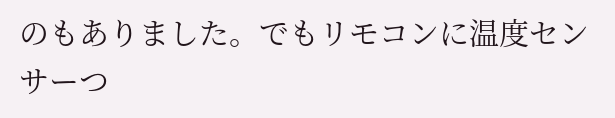のもありました。でもリモコンに温度センサーつ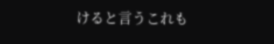けると言うこれも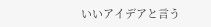いいアイデアと言う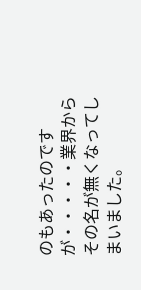のもあったのですが・・・・・業界からその名が無くなってしまいました。